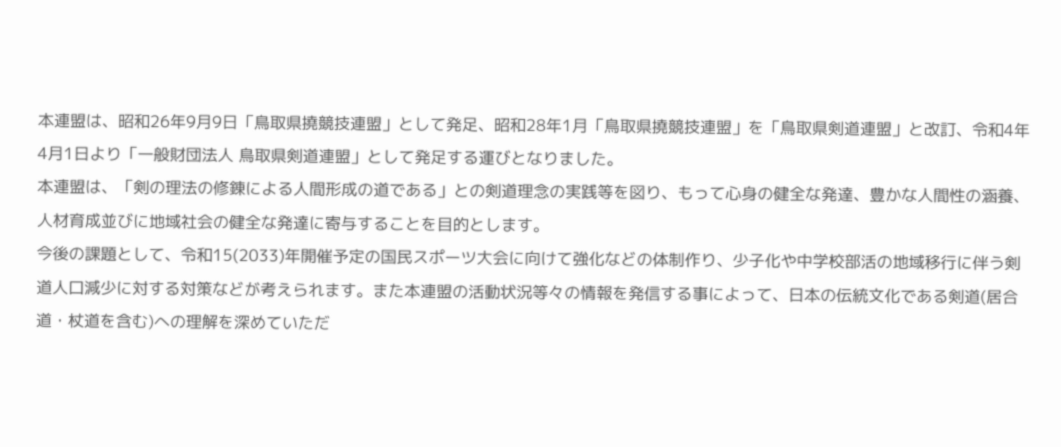本連盟は、昭和26年9月9日「鳥取県撓競技連盟」として発足、昭和28年1月「鳥取県撓競技連盟」を「鳥取県剣道連盟」と改訂、令和4年4月1日より「一般財団法人 鳥取県剣道連盟」として発足する運びとなりました。
本連盟は、「剣の理法の修錬による人間形成の道である」との剣道理念の実践等を図り、もって心身の健全な発達、豊かな人間性の涵養、人材育成並びに地域社会の健全な発達に寄与することを目的とします。
今後の課題として、令和15(2033)年開催予定の国民スポーツ大会に向けて強化などの体制作り、少子化や中学校部活の地域移行に伴う剣道人口減少に対する対策などが考えられます。また本連盟の活動状況等々の情報を発信する事によって、日本の伝統文化である剣道(居合道・杖道を含む)への理解を深めていただ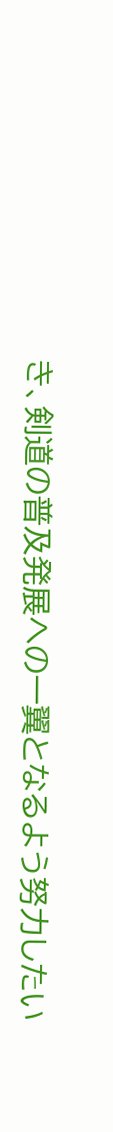き、剣道の普及発展への一翼となるよう努力したい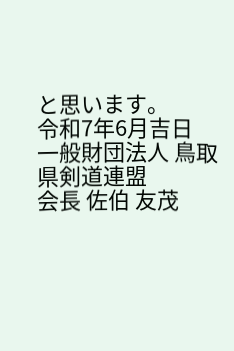と思います。
令和7年6月吉日
一般財団法人 鳥取県剣道連盟
会長 佐伯 友茂